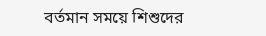বর্তমান সময়ে শিশুদের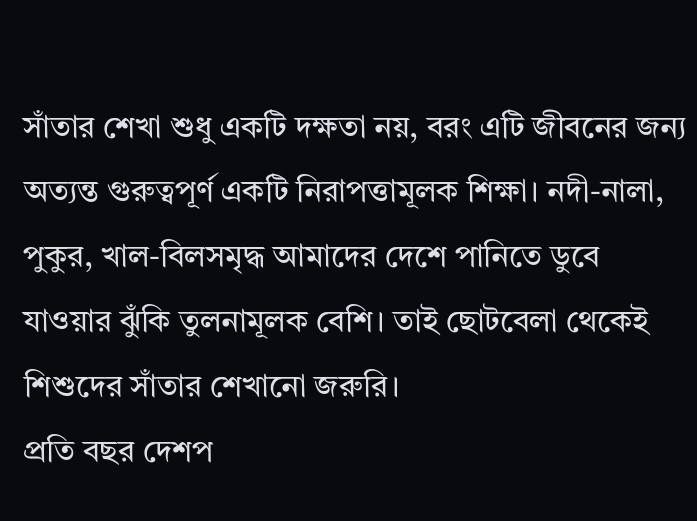সাঁতার শেখা শুধু একটি দক্ষতা নয়, বরং এটি জীবনের জন্য অত্যন্ত গুরুত্বপূর্ণ একটি নিরাপত্তামূলক শিক্ষা। নদী-নালা, পুকুর, খাল-বিলসমৃদ্ধ আমাদের দেশে পানিতে ডুবে যাওয়ার ঝুঁকি তুলনামূলক বেশি। তাই ছোটবেলা থেকেই শিশুদের সাঁতার শেখানো জরুরি।
প্রতি বছর দেশপ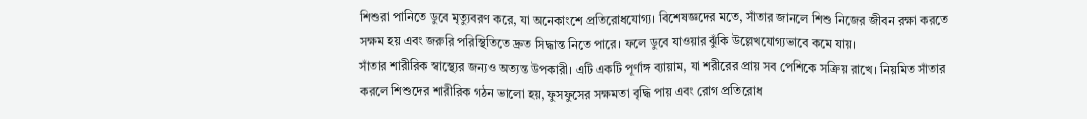শিশুরা পানিতে ডুবে মৃত্যুবরণ করে, যা অনেকাংশে প্রতিরোধযোগ্য। বিশেষজ্ঞদের মতে, সাঁতার জানলে শিশু নিজের জীবন রক্ষা করতে সক্ষম হয় এবং জরুরি পরিস্থিতিতে দ্রুত সিদ্ধান্ত নিতে পারে। ফলে ডুবে যাওয়ার ঝুঁকি উল্লেখযোগ্যভাবে কমে যায়।
সাঁতার শারীরিক স্বাস্থ্যের জন্যও অত্যন্ত উপকারী। এটি একটি পূর্ণাঙ্গ ব্যায়াম, যা শরীরের প্রায় সব পেশিকে সক্রিয় রাখে। নিয়মিত সাঁতার করলে শিশুদের শারীরিক গঠন ভালো হয়, ফুসফুসের সক্ষমতা বৃদ্ধি পায় এবং রোগ প্রতিরোধ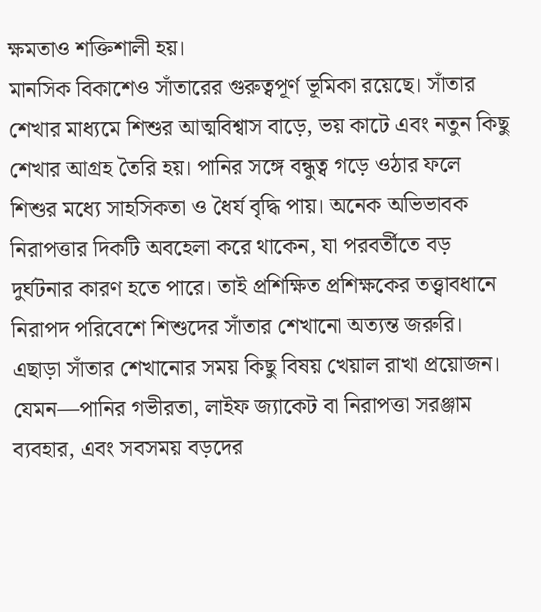ক্ষমতাও শক্তিশালী হয়।
মানসিক বিকাশেও সাঁতারের গুরুত্বপূর্ণ ভূমিকা রয়েছে। সাঁতার শেখার মাধ্যমে শিশুর আত্মবিশ্বাস বাড়ে, ভয় কাটে এবং নতুন কিছু শেখার আগ্রহ তৈরি হয়। পানির সঙ্গে বন্ধুত্ব গড়ে ওঠার ফলে শিশুর মধ্যে সাহসিকতা ও ধৈর্য বৃদ্ধি পায়। অনেক অভিভাবক নিরাপত্তার দিকটি অবহেলা করে থাকেন, যা পরবর্তীতে বড় দুর্ঘটনার কারণ হতে পারে। তাই প্রশিক্ষিত প্রশিক্ষকের তত্ত্বাবধানে নিরাপদ পরিবেশে শিশুদের সাঁতার শেখানো অত্যন্ত জরুরি।
এছাড়া সাঁতার শেখানোর সময় কিছু বিষয় খেয়াল রাখা প্রয়োজন। যেমন—পানির গভীরতা, লাইফ জ্যাকেট বা নিরাপত্তা সরঞ্জাম ব্যবহার, এবং সবসময় বড়দের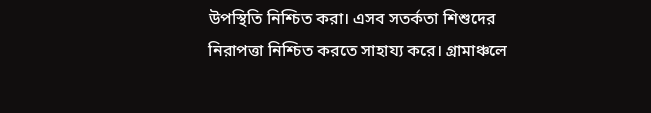উপস্থিতি নিশ্চিত করা। এসব সতর্কতা শিশুদের নিরাপত্তা নিশ্চিত করতে সাহায্য করে। গ্রামাঞ্চলে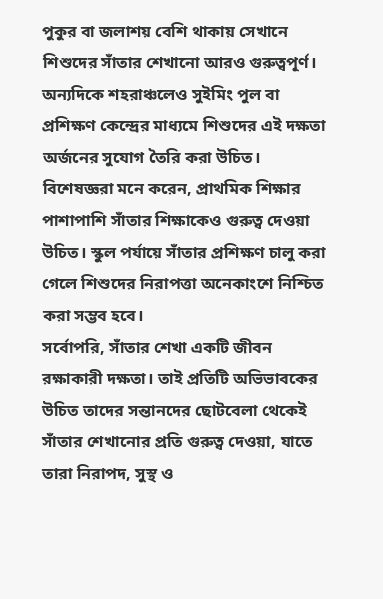পুকুর বা জলাশয় বেশি থাকায় সেখানে শিশুদের সাঁতার শেখানো আরও গুরুত্বপূর্ণ। অন্যদিকে শহরাঞ্চলেও সুইমিং পুল বা প্রশিক্ষণ কেন্দ্রের মাধ্যমে শিশুদের এই দক্ষতা অর্জনের সুযোগ তৈরি করা উচিত।
বিশেষজ্ঞরা মনে করেন, প্রাথমিক শিক্ষার পাশাপাশি সাঁতার শিক্ষাকেও গুরুত্ব দেওয়া উচিত। স্কুল পর্যায়ে সাঁতার প্রশিক্ষণ চালু করা গেলে শিশুদের নিরাপত্তা অনেকাংশে নিশ্চিত করা সম্ভব হবে।
সর্বোপরি, সাঁতার শেখা একটি জীবন রক্ষাকারী দক্ষতা। তাই প্রতিটি অভিভাবকের উচিত তাদের সন্তানদের ছোটবেলা থেকেই সাঁতার শেখানোর প্রতি গুরুত্ব দেওয়া, যাতে তারা নিরাপদ, সুস্থ ও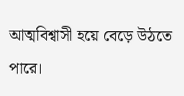আত্মবিশ্বাসী হয়ে বেড়ে উঠতে পারে।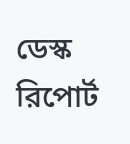ডেস্ক রিপোর্ট